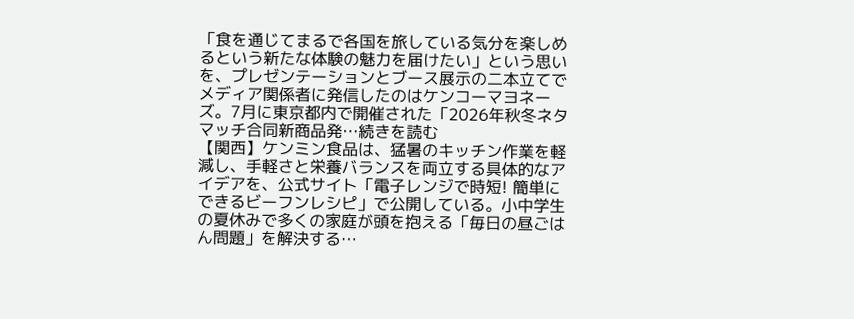「食を通じてまるで各国を旅している気分を楽しめるという新たな体験の魅力を届けたい」という思いを、プレゼンテーションとブース展示の二本立てでメディア関係者に発信したのはケンコーマヨネーズ。7月に東京都内で開催された「2026年秋冬ネタマッチ合同新商品発…続きを読む
【関西】ケンミン食品は、猛暑のキッチン作業を軽減し、手軽さと栄養バランスを両立する具体的なアイデアを、公式サイト「電子レンジで時短! 簡単にできるビーフンレシピ」で公開している。小中学生の夏休みで多くの家庭が頭を抱える「毎日の昼ごはん問題」を解決する…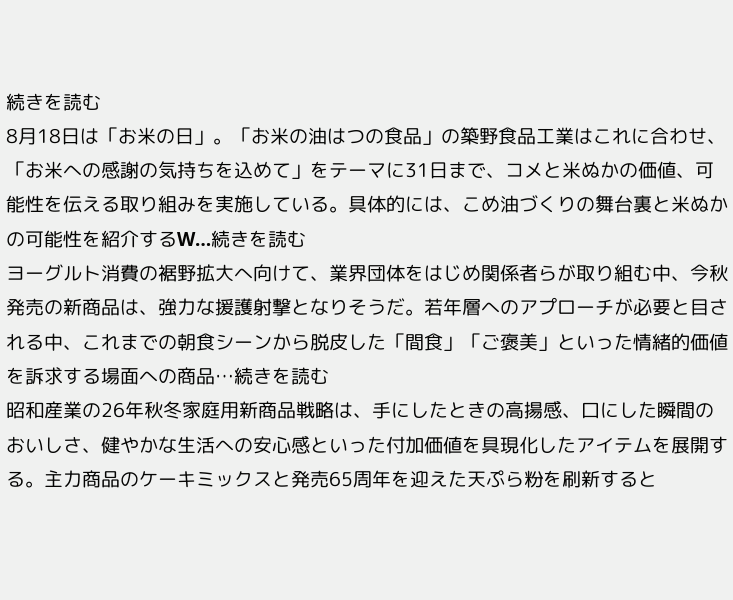続きを読む
8月18日は「お米の日」。「お米の油はつの食品」の築野食品工業はこれに合わせ、「お米への感謝の気持ちを込めて」をテーマに31日まで、コメと米ぬかの価値、可能性を伝える取り組みを実施している。具体的には、こめ油づくりの舞台裏と米ぬかの可能性を紹介するW…続きを読む
ヨーグルト消費の裾野拡大へ向けて、業界団体をはじめ関係者らが取り組む中、今秋発売の新商品は、強力な援護射撃となりそうだ。若年層へのアプローチが必要と目される中、これまでの朝食シーンから脱皮した「間食」「ご褒美」といった情緒的価値を訴求する場面への商品…続きを読む
昭和産業の26年秋冬家庭用新商品戦略は、手にしたときの高揚感、口にした瞬間のおいしさ、健やかな生活への安心感といった付加価値を具現化したアイテムを展開する。主力商品のケーキミックスと発売65周年を迎えた天ぷら粉を刷新すると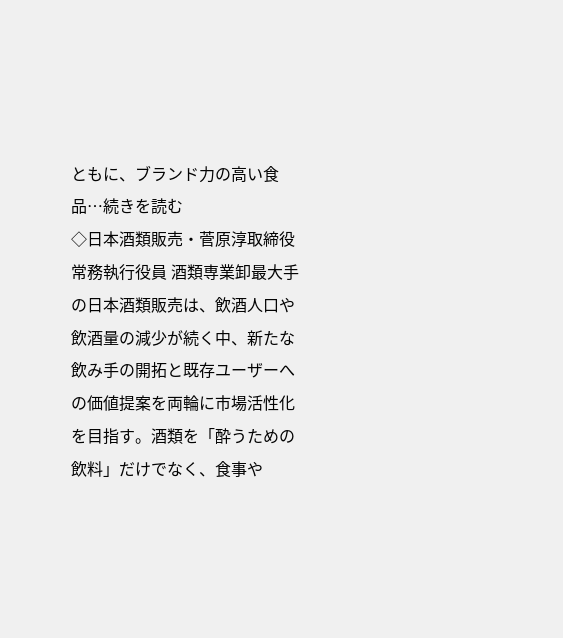ともに、ブランド力の高い食品…続きを読む
◇日本酒類販売・菅原淳取締役常務執行役員 酒類専業卸最大手の日本酒類販売は、飲酒人口や飲酒量の減少が続く中、新たな飲み手の開拓と既存ユーザーへの価値提案を両輪に市場活性化を目指す。酒類を「酔うための飲料」だけでなく、食事や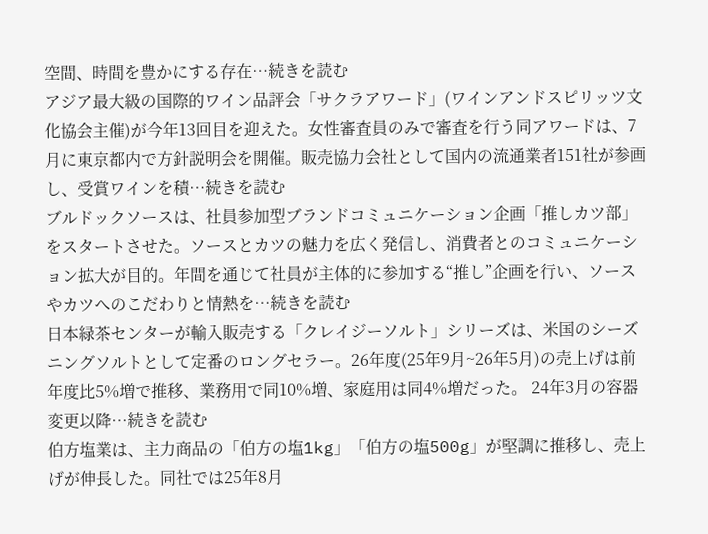空間、時間を豊かにする存在…続きを読む
アジア最大級の国際的ワイン品評会「サクラアワード」(ワインアンドスピリッツ文化協会主催)が今年13回目を迎えた。女性審査員のみで審査を行う同アワードは、7月に東京都内で方針説明会を開催。販売協力会社として国内の流通業者151社が参画し、受賞ワインを積…続きを読む
ブルドックソースは、社員参加型ブランドコミュニケーション企画「推しカツ部」をスタートさせた。ソースとカツの魅力を広く発信し、消費者とのコミュニケーション拡大が目的。年間を通じて社員が主体的に参加する“推し”企画を行い、ソースやカツへのこだわりと情熱を…続きを読む
日本緑茶センターが輸入販売する「クレイジーソルト」シリーズは、米国のシーズニングソルトとして定番のロングセラー。26年度(25年9月~26年5月)の売上げは前年度比5%増で推移、業務用で同10%増、家庭用は同4%増だった。 24年3月の容器変更以降…続きを読む
伯方塩業は、主力商品の「伯方の塩1kg」「伯方の塩500g」が堅調に推移し、売上げが伸長した。同社では25年8月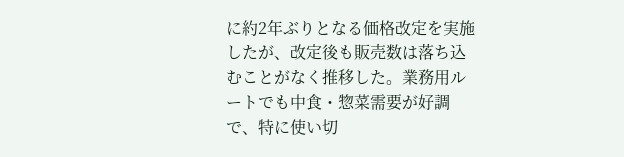に約2年ぶりとなる価格改定を実施したが、改定後も販売数は落ち込むことがなく推移した。業務用ルートでも中食・惣菜需要が好調で、特に使い切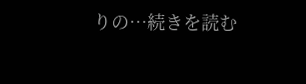りの…続きを読む